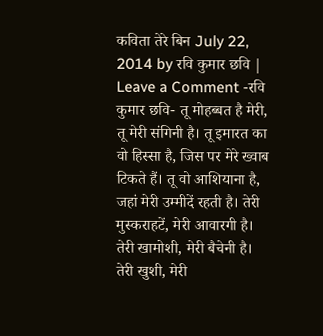कविता तेरे बिन July 22, 2014 by रवि कुमार छवि | Leave a Comment -रवि कुमार छवि- तू मोहब्बत है मेरी, तू मेरी संगिनी है। तू इमारत का वो हिस्सा है, जिस पर मेरे ख्वाब टिकते हैं। तू वो आशियाना है, जहां मेरी उम्मीदें रहती है। तेरी मुस्कराहटें, मेरी आवारगी है। तेरी खामोशी, मेरी बैचेनी है। तेरी खुशी, मेरी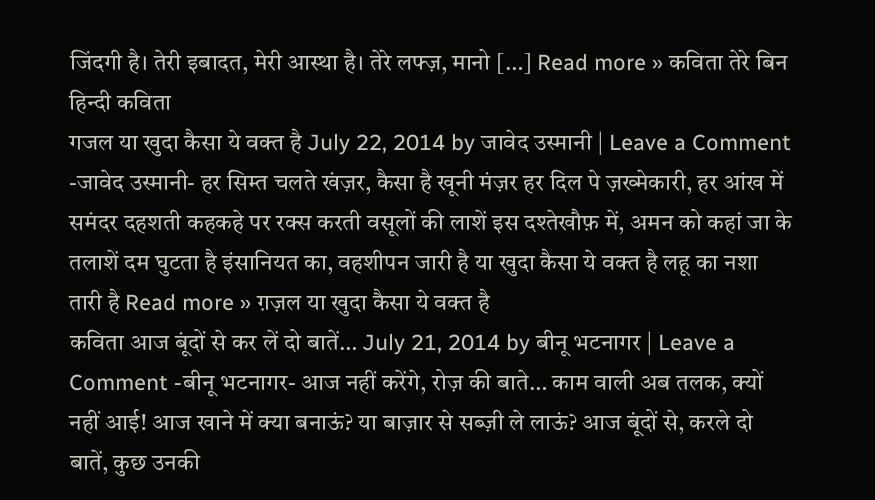जिंदगी है। तेरी इबादत, मेरी आस्था है। तेरे लफ्ज़, मानो […] Read more » कविता तेरे बिन हिन्दी कविता
गजल या खुदा कैसा ये वक्त है July 22, 2014 by जावेद उस्मानी | Leave a Comment -जावेद उस्मानी- हर सिम्त चलते खंज़र, कैसा है खूनी मंज़र हर दिल पे ज़ख्मेकारी, हर आंख में समंदर दहशती कहकहे पर रक्स करती वसूलों की लाशें इस दश्तेखौफ़ में, अमन को कहां जा के तलाशें दम घुटता है इंसानियत का, वहशीपन जारी है या खुदा कैसा ये वक्त है लहू का नशा तारी है Read more » ग़ज़ल या खुदा कैसा ये वक्त है
कविता आज बूंदों से कर लें दो बातें… July 21, 2014 by बीनू भटनागर | Leave a Comment -बीनू भटनागर- आज नहीं करेंगे, रोज़ की बाते… काम वाली अब तलक, क्यों नहीं आई! आज खाने में क्या बनाऊं? या बाज़ार से सब्ज़ी ले लाऊं? आज बूंदों से, करले दो बातें, कुछ उनकी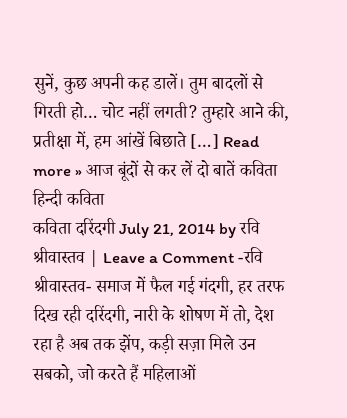सुनें, कुछ अपनी कह डालें। तुम बादलों से गिरती हो… चोट नहीं लगती? तुम्हारे आने की, प्रतीक्षा में, हम आंखें बिछाते […] Read more » आज बूंदों से कर लें दो बातें कविता हिन्दी कविता
कविता दरिंदगी July 21, 2014 by रवि श्रीवास्तव | Leave a Comment -रवि श्रीवास्तव- समाज में फैल गई गंदगी, हर तरफ दिख रही दरिंदगी, नारी के शोषण में तो, देश रहा है अब तक झेंप, कड़ी सज़ा मिले उन सबको, जो करते हैं महिलाओं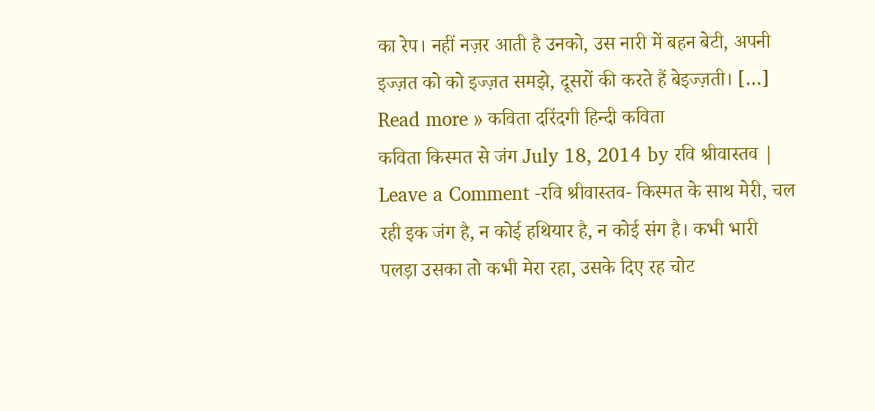का रेप। नहीं नज़र आती है उनको, उस नारी में बहन बेटी, अपनी इज्ज़त को को इज्ज़त समझे, दूसरों की करते हैं बेइज्ज़ती। […] Read more » कविता दरिंदगी हिन्दी कविता
कविता किस्मत से जंग July 18, 2014 by रवि श्रीवास्तव | Leave a Comment -रवि श्रीवास्तव- किस्मत के साथ मेरी, चल रही इक जंग है, न कोई हथियार है, न कोई संग है। कभी भारी पलड़ा उसका तो कभी मेरा रहा, उसके दिए रह चोट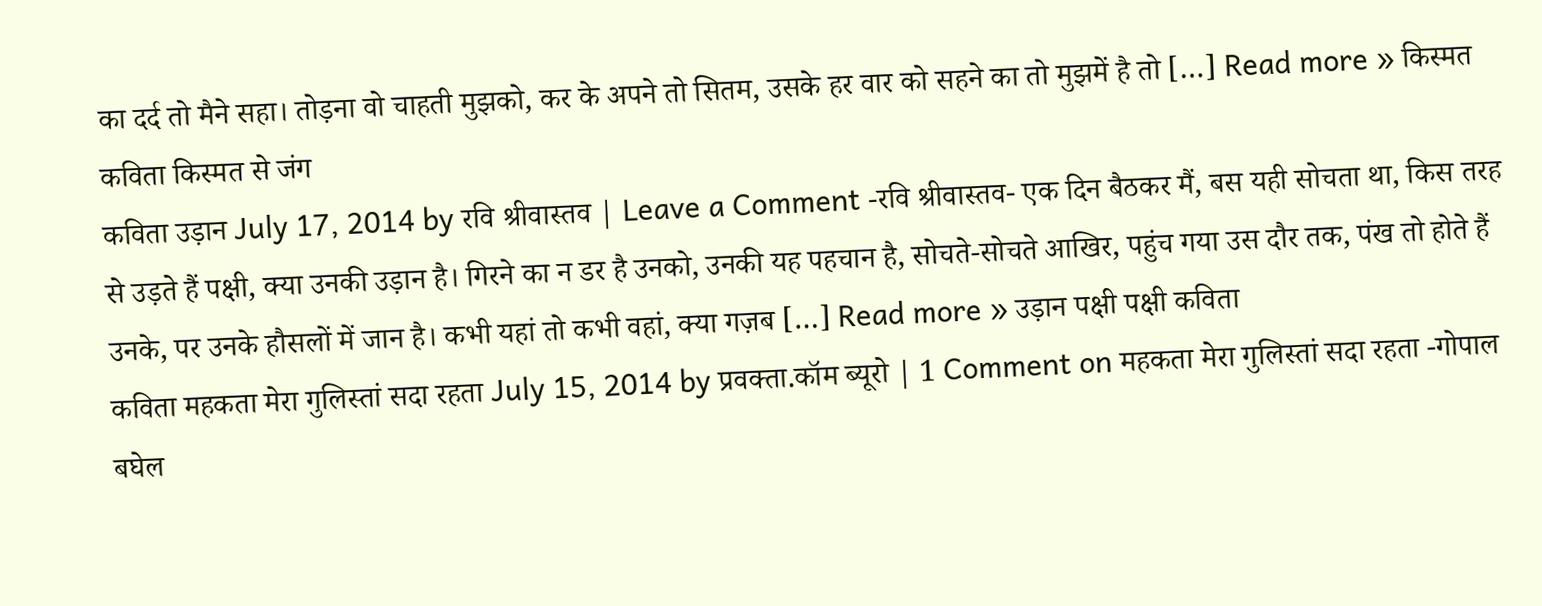का दर्द तो मैने सहा। तोड़ना वो चाहती मुझको, कर के अपने तो सितम, उसके हर वार को सहने का तो मुझमें है तो […] Read more » किस्मत कविता किस्मत से जंग
कविता उड़ान July 17, 2014 by रवि श्रीवास्तव | Leave a Comment -रवि श्रीवास्तव- एक दिन बैठकर मैं, बस यही सोचता था, किस तरह से उड़ते हैं पक्षी, क्या उनकी उड़ान है। गिरने का न डर है उनको, उनकी यह पहचान है, सोचते-सोचते आखिर, पहुंच गया उस दौर तक, पंख तो होते हैं उनके, पर उनके हौसलों में जान है। कभी यहां तो कभी वहां, क्या गज़ब […] Read more » उड़ान पक्षी पक्षी कविता
कविता महकता मेरा गुलिस्तां सदा रहता July 15, 2014 by प्रवक्ता.कॉम ब्यूरो | 1 Comment on महकता मेरा गुलिस्तां सदा रहता -गोपाल बघेल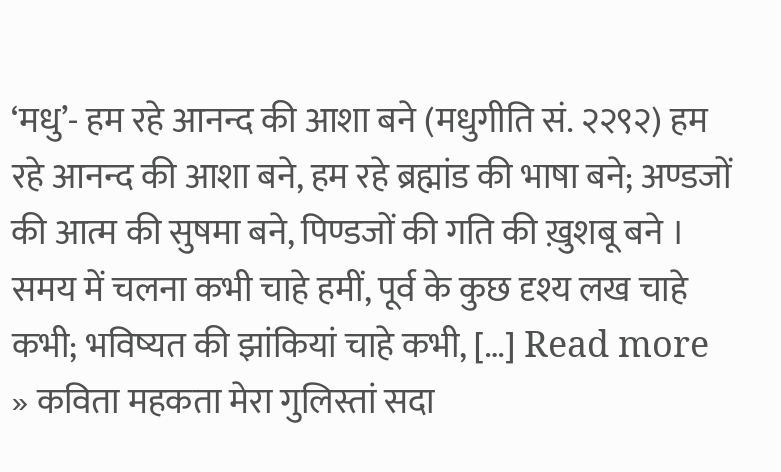‘मधु’- हम रहे आनन्द की आशा बने (मधुगीति सं. २२९२) हम रहे आनन्द की आशा बने, हम रहे ब्रह्मांड की भाषा बने; अण्डजों की आत्म की सुषमा बने, पिण्डजों की गति की ख़ुशबू बने । समय में चलना कभी चाहे हमीं, पूर्व के कुछ दृश्य लख चाहे कभी; भविष्यत की झांकियां चाहे कभी, […] Read more » कविता महकता मेरा गुलिस्तां सदा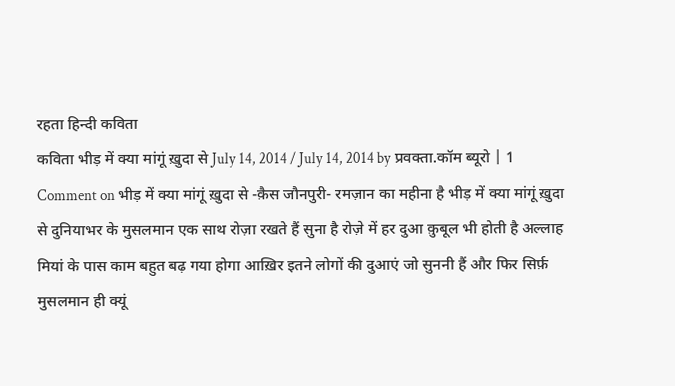रहता हिन्दी कविता
कविता भीड़ में क्या मांगूं ख़ुदा से July 14, 2014 / July 14, 2014 by प्रवक्ता.कॉम ब्यूरो | 1 Comment on भीड़ में क्या मांगूं ख़ुदा से -क़ैस जौनपुरी- रमज़ान का महीना है भीड़ में क्या मांगूं ख़ुदा से दुनियाभर के मुसलमान एक साथ रोज़ा रखते हैं सुना है रोज़े में हर दुआ क़ुबूल भी होती है अल्लाह मियां के पास काम बहुत बढ़ गया होगा आख़िर इतने लोगों की दुआएं जो सुननी हैं और फिर सिर्फ़ मुसलमान ही क्यूं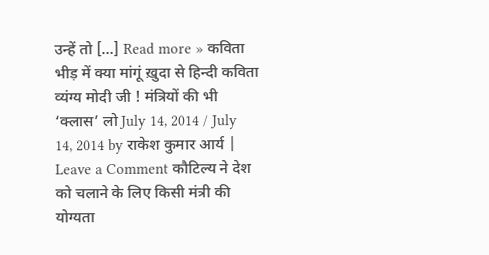उन्हें तो […] Read more » कविता भीड़ में क्या मांगूं ख़ुदा से हिन्दी कविता
व्यंग्य मोदी जी ! मंत्रियों की भी ‘क्लास’ लो July 14, 2014 / July 14, 2014 by राकेश कुमार आर्य | Leave a Comment कौटिल्य ने देश को चलाने के लिए किसी मंत्री की योग्यता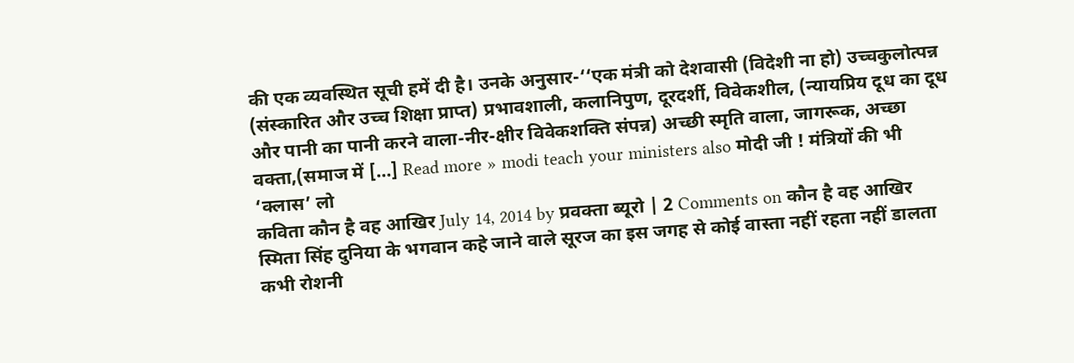की एक व्यवस्थित सूची हमें दी है। उनके अनुसार-‘‘एक मंत्री को देशवासी (विदेशी ना हो) उच्चकुलोत्पन्न (संस्कारित और उच्च शिक्षा प्राप्त) प्रभावशाली, कलानिपुण, दूरदर्शी, विवेकशील, (न्यायप्रिय दूध का दूध और पानी का पानी करने वाला-नीर-क्षीर विवेकशक्ति संपन्न) अच्छी स्मृति वाला, जागरूक, अच्छा वक्ता,(समाज में […] Read more » modi teach your ministers also मोदी जी ! मंत्रियों की भी ‘क्लास’ लो
कविता कौन है वह आखिर July 14, 2014 by प्रवक्ता ब्यूरो | 2 Comments on कौन है वह आखिर स्मिता सिंह दुनिया के भगवान कहे जाने वाले सूरज का इस जगह से कोई वास्ता नहीं रहता नहीं डालता कभी रोशनी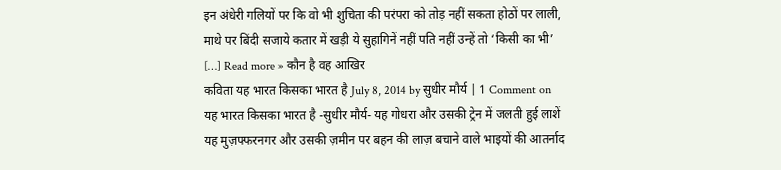इन अंधेरी गलियों पर कि वो भी शुचिता की परंपरा को तोड़ नहीं सकता होठों पर लाली, माथे पर बिंदी सजाये कतार में खड़ी ये सुहागिनें नहीं पति नहीं उन्हें तो ‘किसी का भी’ […] Read more » कौन है वह आखिर
कविता यह भारत किसका भारत है July 8, 2014 by सुधीर मौर्य | 1 Comment on यह भारत किसका भारत है -सुधीर मौर्य- यह गोधरा और उसकी ट्रेन में जलती हुई लाशें यह मुज़फ्फरनगर और उसकी ज़मीन पर बहन की लाज़ बचाने वाले भाइयों की आतर्नाद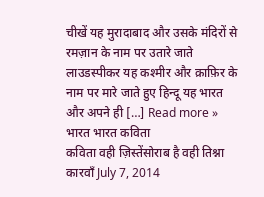चीखें यह मुरादाबाद और उसके मंदिरों से रमज़ान के नाम पर उतारे जाते लाउडस्पीकर यह कश्मीर और क़ाफ़िर के नाम पर मारे जाते हुए हिन्दू यह भारत और अपने ही […] Read more » भारत भारत कविता
कविता वही ज़िस्तेंसोराब है वही तिश्ना कारवाँ July 7, 2014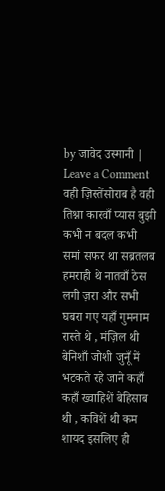by जावेद उस्मानी | Leave a Comment वही ज़िस्तेंसोराब है वही तिश्ना कारवाँ प्यास बुझी कभी न बदल कभी समां सफर था सब्रतलब हमराही थे नातवाँ ठेस लगी ज़रा और सभी घबरा गए यहाँ गुमनाम रास्ते थे , मंज़िल थी बेनिशाँ जोशी जुनूँ में भटकते रहे जाने कहाँ कहाँ ख्वाहिशें बेहिसाब थी , कविशें थी कम शायद इसलिए ही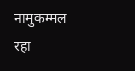नामुकम्मल रहा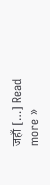जहाँ […] Read more »